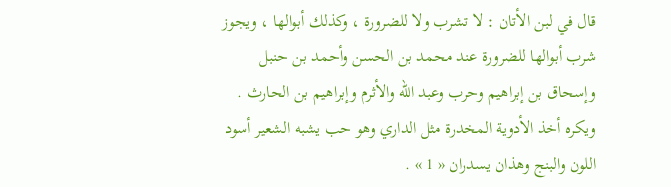قال في لبن الأتان : لا تشرب ولا للضرورة ، وكذلك أبوالها ، ويجوز شرب أبوالها للضرورة عند محمد بن الحسن وأحمد بن حنبل وإسحاق بن إبراهيم وحرب وعبد اللّه والأثرم وإبراهيم بن الحارث .
ويكره أخذ الأدوية المخدرة مثل الداري وهو حب يشبه الشعير أسود اللون والبنج وهذان يسدران « 1 » .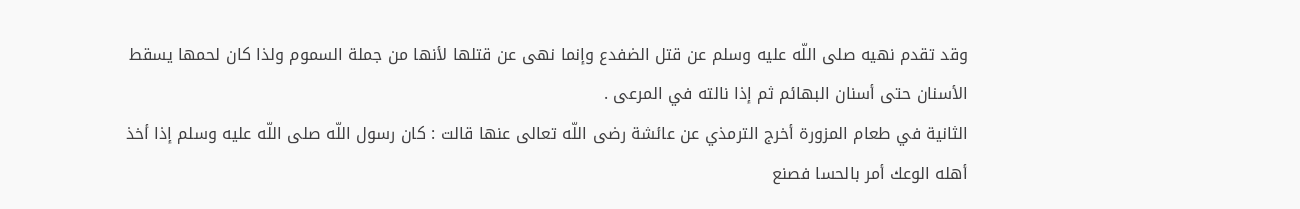وقد تقدم نهيه صلى اللّه عليه وسلم عن قتل الضفدع وإنما نهى عن قتلها لأنها من جملة السموم ولذا كان لحمها يسقط الأسنان حتى أسنان البهائم ثم إذا نالته في المرعى .
الثانية في طعام المزورة أخرج الترمذي عن عائشة رضى اللّه تعالى عنها قالت : كان رسول اللّه صلى اللّه عليه وسلم إذا أخذ أهله الوعك أمر بالحسا فصنع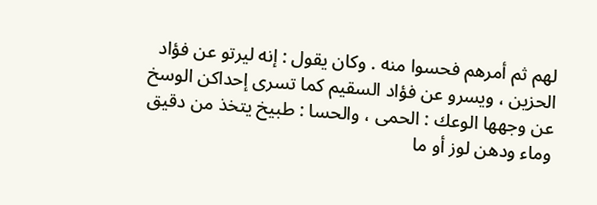لهم ثم أمرهم فحسوا منه . وكان يقول : إنه ليرتو عن فؤاد الحزين ، ويسرو عن فؤاد السقيم كما تسرى إحداكن الوسخ عن وجهها الوعك : الحمى ، والحسا : طبيخ يتخذ من دقيق وماء ودهن لوز أو ما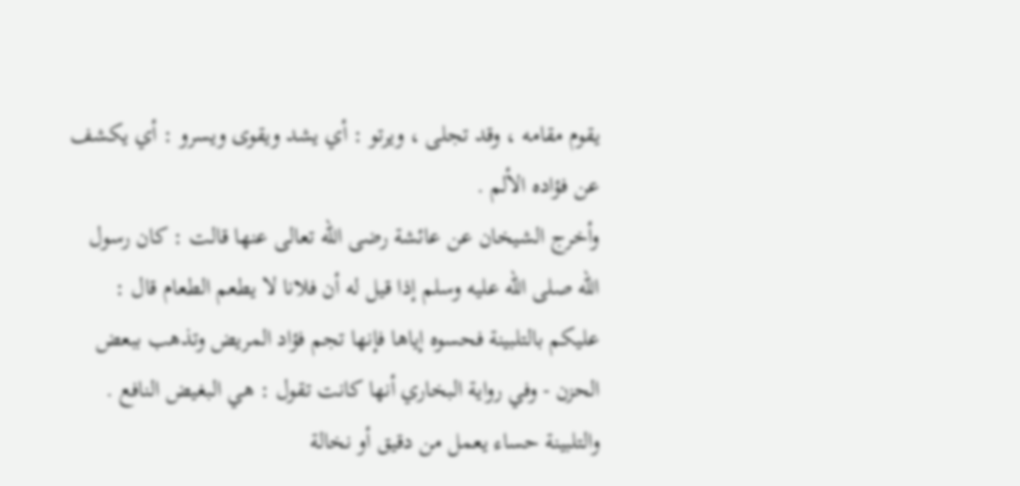يقوم مقامه ، وقد تجلى ، ويرتو : أي يشد ويقوى ويسرو : أي يكشف عن فؤاده الألم .
وأخرج الشيخان عن عائشة رضى اللّه تعالى عنها قالت : كان رسول اللّه صلى اللّه عليه وسلم إذا قيل له أن فلانا لا يطعم الطعام قال : عليكم بالتلبينة فحسوه إياها فإنها تجم فؤاد المريض وتذهب ببعض الحزن - وفي رواية البخاري أنها كانت تقول : هي البغيض النافع .
والتلبينة حساء يعمل من دقيق أو نخالة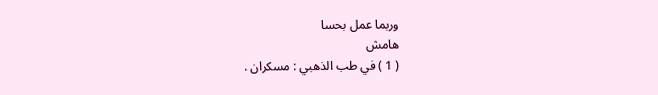وربما عمل بحسا
هامش
( 1 ) في طب الذهبي : مسكران .